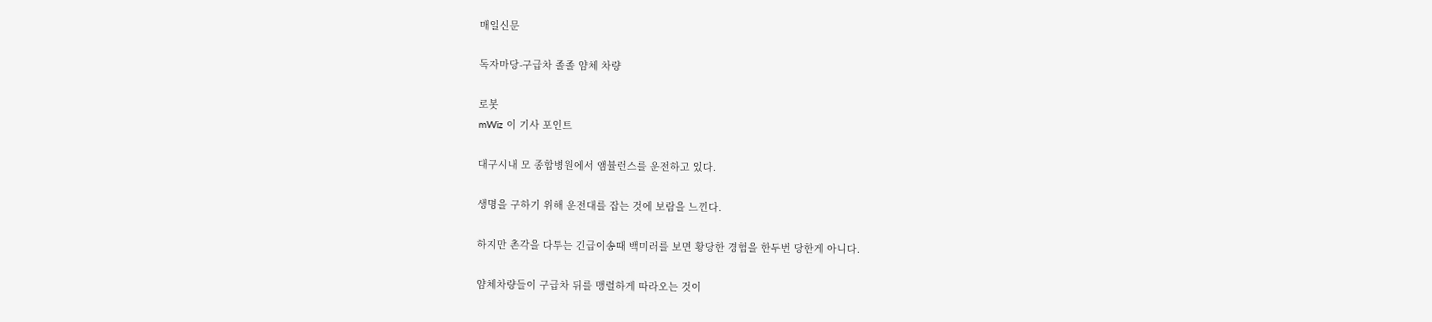매일신문

독자마당-구급차 졸졸 얌체 차량

로봇
mWiz 이 기사 포인트

대구시내 모 종합병원에서 앰뷸런스를 운전하고 있다.

생명을 구하기 위해 운전대를 잡는 것에 보람을 느낀다.

하지만 촌각을 다투는 긴급이송때 백미러를 보면 황당한 경험을 한두번 당한게 아니다.

얌체차량들이 구급차 뒤를 맹렬하게 따라오는 것이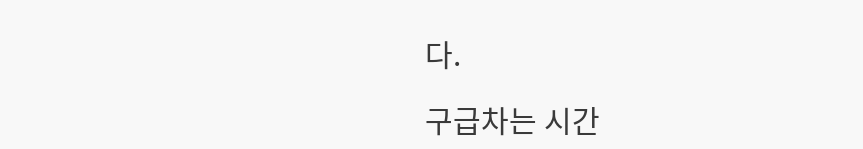다.

구급차는 시간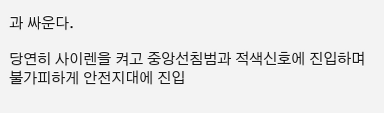과 싸운다.

당연히 사이렌을 켜고 중앙선침범과 적색신호에 진입하며 불가피하게 안전지대에 진입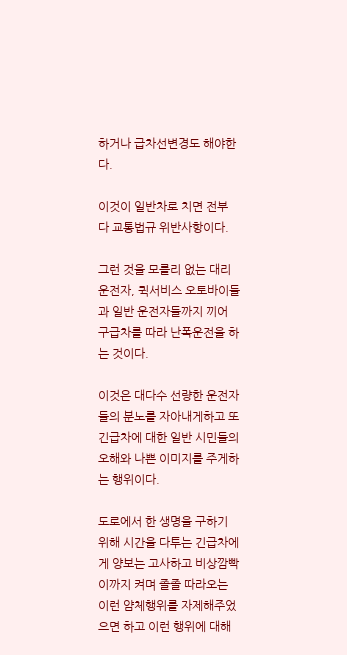하거나 급차선변경도 해야한다.

이것이 일반차로 치면 전부 다 교통법규 위반사항이다.

그런 것을 모를리 없는 대리운전자, 퀵서비스 오토바이들과 일반 운전자들까지 끼어 구급차를 따라 난폭운전을 하는 것이다.

이것은 대다수 선량한 운전자들의 분노를 자아내게하고 또 긴급차에 대한 일반 시민들의 오해와 나쁜 이미지를 주게하는 행위이다.

도로에서 한 생명을 구하기 위해 시간을 다투는 긴급차에게 양보는 고사하고 비상깜빡이까지 켜며 졸졸 따라오는 이런 얌체행위를 자제해주었으면 하고 이런 행위에 대해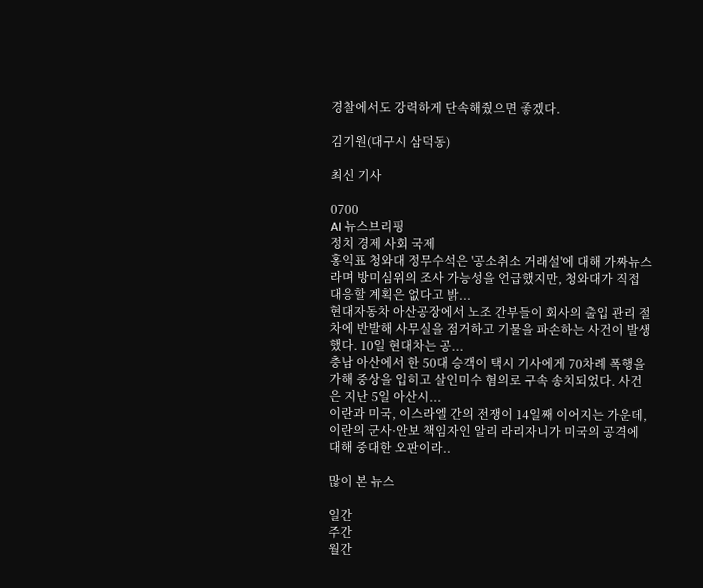경찰에서도 강력하게 단속해줬으면 좋겠다.

김기원(대구시 삼덕동)

최신 기사

0700
AI 뉴스브리핑
정치 경제 사회 국제
홍익표 청와대 정무수석은 '공소취소 거래설'에 대해 가짜뉴스라며 방미심위의 조사 가능성을 언급했지만, 청와대가 직접 대응할 계획은 없다고 밝...
현대자동차 아산공장에서 노조 간부들이 회사의 출입 관리 절차에 반발해 사무실을 점거하고 기물을 파손하는 사건이 발생했다. 10일 현대차는 공...
충남 아산에서 한 50대 승객이 택시 기사에게 70차례 폭행을 가해 중상을 입히고 살인미수 혐의로 구속 송치되었다. 사건은 지난 5일 아산시...
이란과 미국, 이스라엘 간의 전쟁이 14일째 이어지는 가운데, 이란의 군사·안보 책임자인 알리 라리자니가 미국의 공격에 대해 중대한 오판이라..

많이 본 뉴스

일간
주간
월간